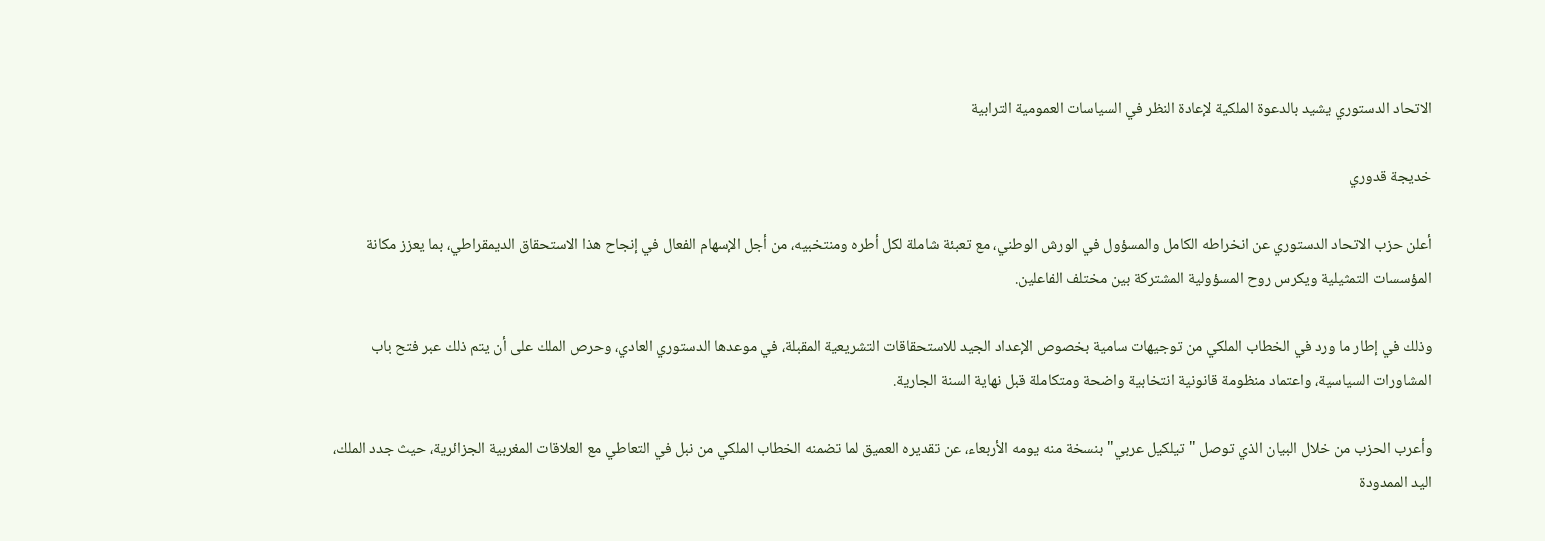الاتحاد الدستوري يشيد بالدعوة الملكية لإعادة النظر في السياسات العمومية الترابية

خديجة قدوري

أعلن حزب الاتحاد الدستوري عن انخراطه الكامل والمسؤول في الورش الوطني، مع تعبئة شاملة لكل أطره ومنتخبيه، من أجل الإسهام الفعال في إنجاح هذا الاستحقاق الديمقراطي، بما يعزز مكانة المؤسسات التمثيلية ويكرس روح المسؤولية المشتركة بين مختلف الفاعلين.

وذلك في إطار ما ورد في الخطاب الملكي من توجيهات سامية بخصوص الإعداد الجيد للاستحقاقات التشريعية المقبلة، في موعدها الدستوري العادي، وحرص الملك على أن يتم ذلك عبر فتح باب المشاورات السياسية، واعتماد منظومة قانونية انتخابية واضحة ومتكاملة قبل نهاية السنة الجارية.

وأعرب الحزب من خلال البيان الذي توصل "تيلكيل عربي" بنسخة منه يومه الأربعاء، عن تقديره العميق لما تضمنه الخطاب الملكي من نبل في التعاطي مع العلاقات المغربية الجزائرية، حيث جدد الملك، اليد الممدودة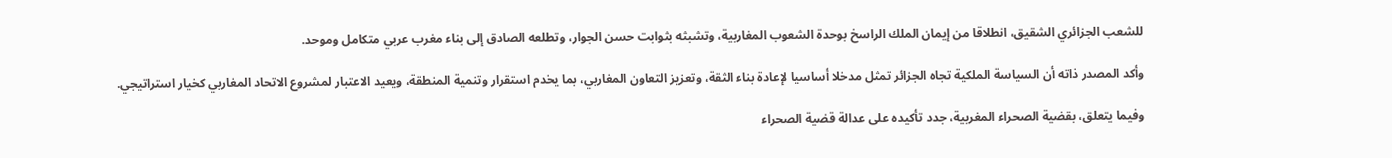للشعب الجزائري الشقيق، انطلاقا من إيمان الملك الراسخ بوحدة الشعوب المغاربية، وتشبثه بثوابت حسن الجوار، وتطلعه الصادق إلى بناء مغرب عربي متكامل وموحد.

وأكد المصدر ذاته أن السياسة الملكية تجاه الجزائر تمثل مدخلا أساسيا لإعادة بناء الثقة، وتعزيز التعاون المغاربي، بما يخدم استقرار وتنمية المنطقة، ويعيد الاعتبار لمشروع الاتحاد المغاربي كخيار استراتيجي.

وفيما يتعلق، بقضية الصحراء المغربية، جدد تأكيده على عدالة قضية الصحراء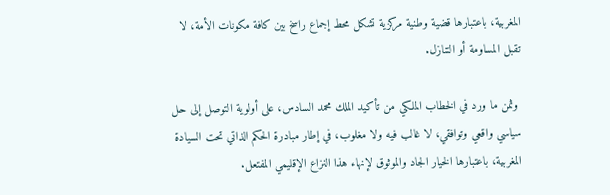المغربية، باعتبارها قضية وطنية مركزية تشكل محط إجماع راسخ بين كافة مكونات الأمة، لا تقبل المساومة أو التنازل.

 وثمن ما ورد في الخطاب الملكي من تأكيد الملك محمد السادس، على أولوية التوصل إلى حل سياسي واقعي وتوافقي، لا غالب فيه ولا مغلوب، في إطار مبادرة الحكم الذاتي تحت السيادة المغربية، باعتبارها الخيار الجاد والموثوق لإنهاء هذا النزاع الإقليمي المفتعل.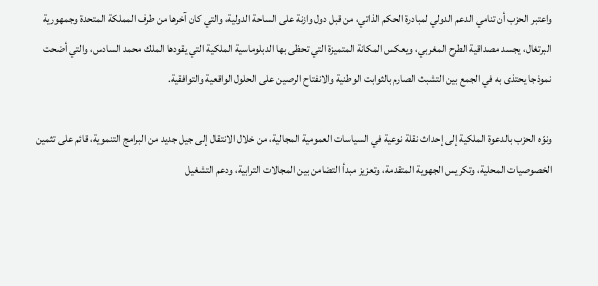واعتبر الحزب أن تنامي الدعم الدولي لمبادرة الحكم الذاتي، من قبل دول وازنة على الساحة الدولية، والتي كان آخرها من طرف المملكة المتحدة وجمهورية البرتغال، يجسد مصداقية الطرح المغربي، ويعكس المكانة المتميزة التي تحظى بها الدبلوماسية الملكية التي يقودها الملك محمد السادس، والتي أضحت نموذجا يحتذى به في الجمع بين التشبث الصارم بالثوابت الوطنية والانفتاح الرصين على الحلول الواقعية والتوافقية.

ونوّه الحزب بالدعوة الملكية إلى إحداث نقلة نوعية في السياسات العمومية المجالية، من خلال الانتقال إلى جيل جديد من البرامج التنموية، قائم على تثمين الخصوصيات المحلية، وتكريس الجهوية المتقدمة، وتعزيز مبدأ التضامن بين المجالات الترابية، ودعم التشغيل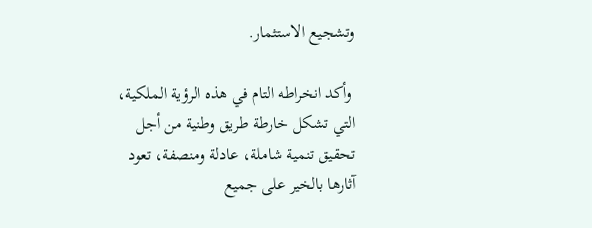وتشجيع الاستثمار.

 وأكد انخراطه التام في هذه الرؤية الملكية، التي تشكل خارطة طريق وطنية من أجل تحقيق تنمية شاملة، عادلة ومنصفة، تعود آثارها بالخير على جميع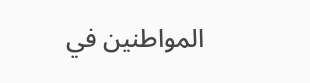المواطنين في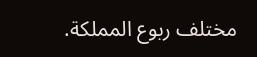مختلف ربوع المملكة.